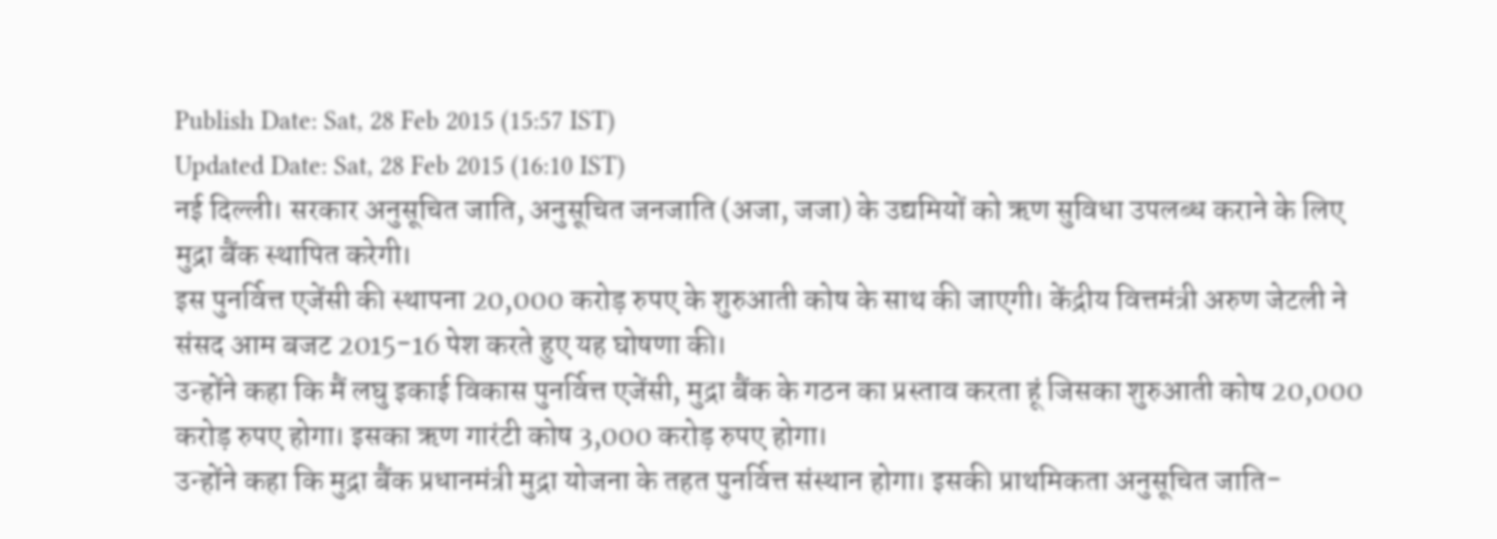Publish Date: Sat, 28 Feb 2015 (15:57 IST)
Updated Date: Sat, 28 Feb 2015 (16:10 IST)
नई दिल्ली। सरकार अनुसूचित जाति, अनुसूचित जनजाति (अजा, जजा) के उद्यमियों को ऋण सुविधा उपलब्ध कराने के लिए मुद्रा बैंक स्थापित करेगी।
इस पुनर्वित्त एजेंसी की स्थापना 20,000 करोड़ रुपए के शुरुआती कोष के साथ की जाएगी। केंद्रीय वित्तमंत्री अरुण जेटली ने संसद आम बजट 2015-16 पेश करते हुए यह घोषणा की।
उन्होंने कहा कि मैं लघु इकाई विकास पुनर्वित्त एजेंसी, मुद्रा बैंक के गठन का प्रस्ताव करता हूं जिसका शुरुआती कोष 20,000 करोड़ रुपए होगा। इसका ऋण गारंटी कोष 3,000 करोड़ रुपए होगा।
उन्होंने कहा कि मुद्रा बैंक प्रधानमंत्री मुद्रा योजना के तहत पुनर्वित्त संस्थान होगा। इसकी प्राथमिकता अनुसूचित जाति-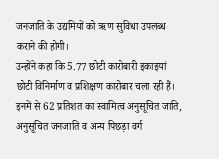जनजाति के उद्यमियों को ऋण सुविधा उपलब्ध कराने की होगी।
उन्होंने कहा कि 5.77 छोटी कारोबारी इकाइयां छोटी विनिर्माण व प्रशिक्षण कारोबार चला रही हैं। इनमें से 62 प्रतिशत का स्वामित्व अनुसूचित जाति, अनुसूचित जनजाति व अन्य पिछड़ा वर्ग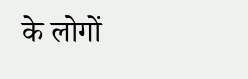के लोगों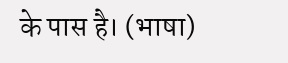के पास है। (भाषा)